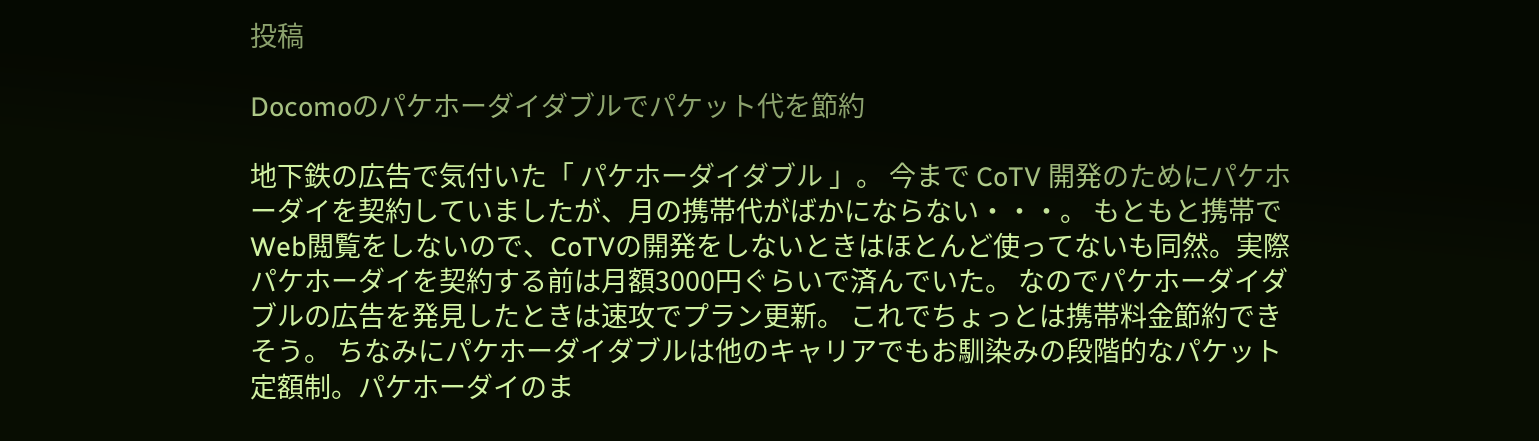投稿

Docomoのパケホーダイダブルでパケット代を節約

地下鉄の広告で気付いた「 パケホーダイダブル 」。 今まで CoTV 開発のためにパケホーダイを契約していましたが、月の携帯代がばかにならない・・・。 もともと携帯でWeb閲覧をしないので、CoTVの開発をしないときはほとんど使ってないも同然。実際パケホーダイを契約する前は月額3000円ぐらいで済んでいた。 なのでパケホーダイダブルの広告を発見したときは速攻でプラン更新。 これでちょっとは携帯料金節約できそう。 ちなみにパケホーダイダブルは他のキャリアでもお馴染みの段階的なパケット定額制。パケホーダイのま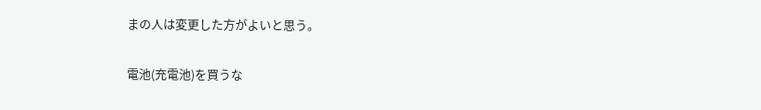まの人は変更した方がよいと思う。

電池(充電池)を買うな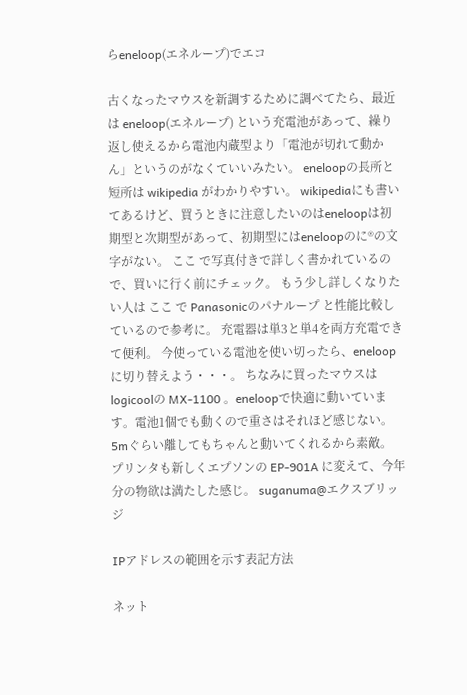らeneloop(エネループ)でエコ

古くなったマウスを新調するために調べてたら、最近は eneloop(エネループ) という充電池があって、繰り返し使えるから電池内蔵型より「電池が切れて動かん」というのがなくていいみたい。 eneloopの長所と短所は wikipedia がわかりやすい。 wikipediaにも書いてあるけど、買うときに注意したいのはeneloopは初期型と次期型があって、初期型にはeneloopのに®の文字がない。 ここ で写真付きで詳しく書かれているので、買いに行く前にチェック。 もう少し詳しくなりたい人は ここ で Panasonicのパナループ と性能比較しているので参考に。 充電器は単3と単4を両方充電できて便利。 今使っている電池を使い切ったら、eneloopに切り替えよう・・・。 ちなみに買ったマウスはlogicoolの MX-1100 。eneloopで快適に動いています。電池1個でも動くので重さはそれほど感じない。5mぐらい離してもちゃんと動いてくれるから素敵。 プリンタも新しくエプソンの EP-901A に変えて、今年分の物欲は満たした感じ。 suganuma@エクスブリッジ

IPアドレスの範囲を示す表記方法

ネット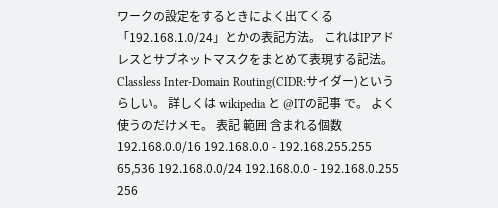ワークの設定をするときによく出てくる「192.168.1.0/24」とかの表記方法。 これはIPアドレスとサブネットマスクをまとめて表現する記法。 Classless Inter-Domain Routing(CIDR:サイダー)というらしい。 詳しくは wikipedia と @ITの記事 で。 よく使うのだけメモ。 表記 範囲 含まれる個数 192.168.0.0/16 192.168.0.0 - 192.168.255.255 65,536 192.168.0.0/24 192.168.0.0 - 192.168.0.255 256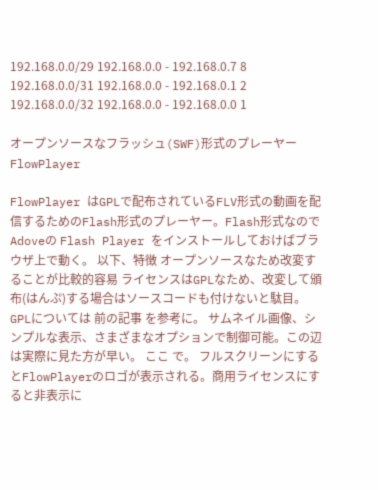192.168.0.0/29 192.168.0.0 - 192.168.0.7 8 192.168.0.0/31 192.168.0.0 - 192.168.0.1 2 192.168.0.0/32 192.168.0.0 - 192.168.0.0 1

オープンソースなフラッシュ(SWF)形式のプレーヤーFlowPlayer

FlowPlayer はGPLで配布されているFLV形式の動画を配信するためのFlash形式のプレーヤー。Flash形式なのでAdoveの Flash Player をインストールしておけばブラウザ上で動く。 以下、特徴 オープンソースなため改変することが比較的容易 ライセンスはGPLなため、改変して頒布(はんぷ)する場合はソースコードも付けないと駄目。GPLについては 前の記事 を参考に。 サムネイル画像、シンプルな表示、さまざまなオプションで制御可能。この辺は実際に見た方が早い。 ここ で。 フルスクリーンにするとFlowPlayerのロゴが表示される。商用ライセンスにすると非表示に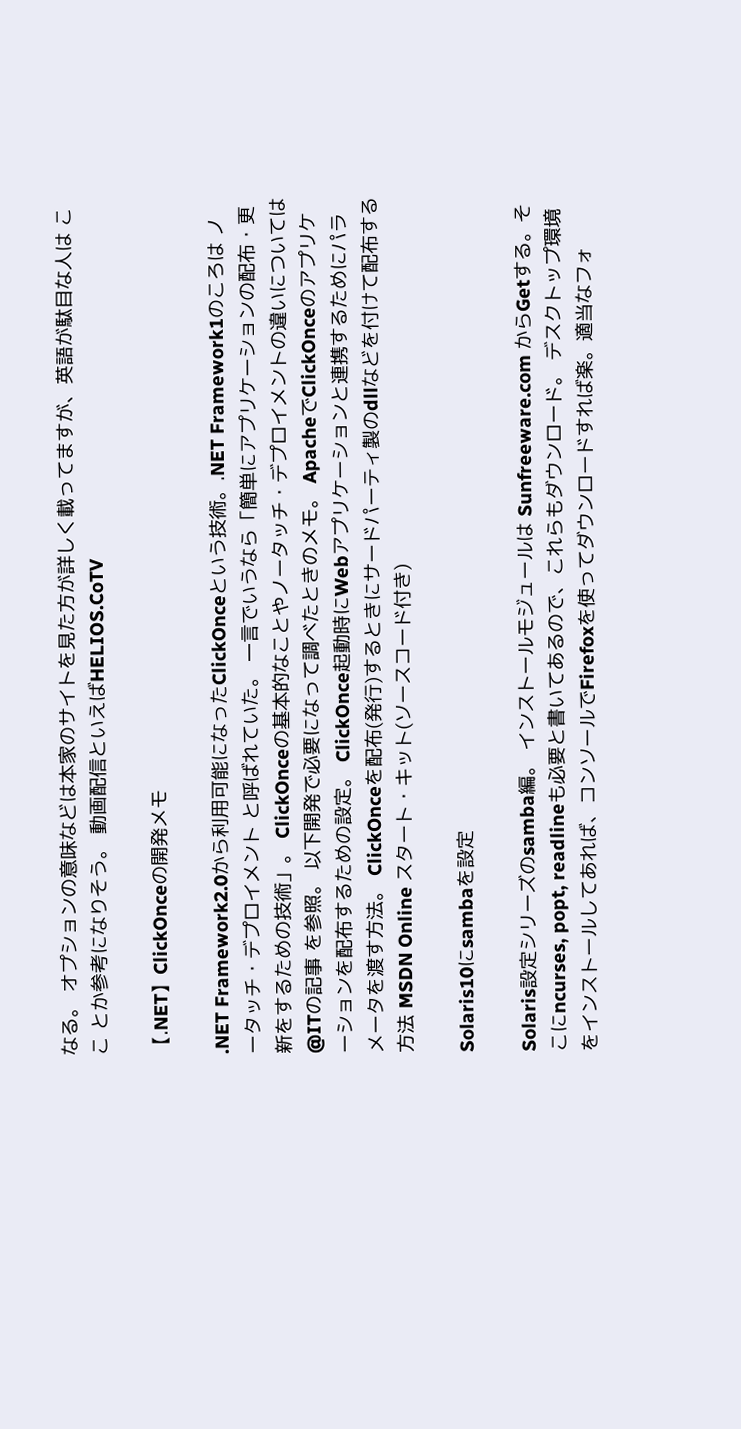なる。 オプションの意味などは本家のサイトを見た方が詳しく載ってますが、英語が駄目な人は ここ とか参考になりそう。 動画配信といえばHELIOS.CoTV

【.NET】ClickOnceの開発メモ

.NET Framework2.0から利用可能になったClickOnceという技術。.NET Framework1のころは ノータッチ・デプロイメント と呼ばれていた。 一言でいうなら「簡単にアプリケーションの配布・更新をするための技術」。 ClickOnceの基本的なことやノータッチ・デプロイメントの違いについては @ITの記事 を参照。 以下開発で必要になって調べたときのメモ。 ApacheでClickOnceのアプリケーションを配布するための設定。 ClickOnce起動時にWebアプリケーションと連携するためにパラメータを渡す方法。 ClickOnceを配布(発行)するときにサードパーティ製のdllなどを付けて配布する方法 MSDN Online スタート・キット(ソースコード付き)

Solaris10にsambaを設定

Solaris設定シリーズのsamba編。 インストールモジュールは Sunfreeware.com からGetする。そこにncurses, popt, readlineも必要と書いてあるので、これらもダウンロード。 デスクトップ環境をインストールしてあれば、コンソールでFirefoxを使ってダウンロードすれば楽。適当なフォ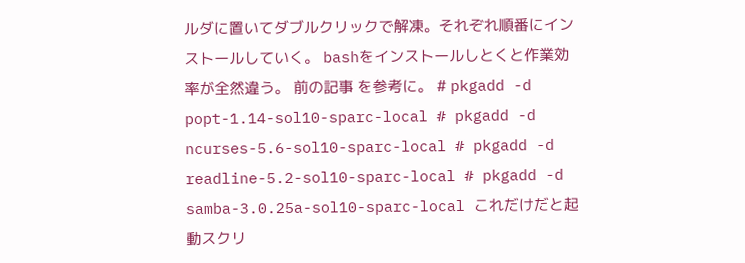ルダに置いてダブルクリックで解凍。それぞれ順番にインストールしていく。 bashをインストールしとくと作業効率が全然違う。 前の記事 を参考に。 # pkgadd -d popt-1.14-sol10-sparc-local # pkgadd -d ncurses-5.6-sol10-sparc-local # pkgadd -d readline-5.2-sol10-sparc-local # pkgadd -d samba-3.0.25a-sol10-sparc-local これだけだと起動スクリ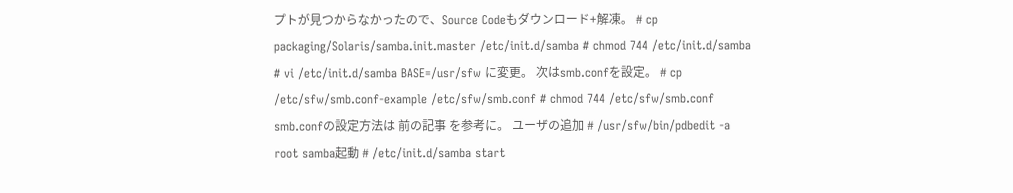プトが見つからなかったので、Source Codeもダウンロード+解凍。 # cp packaging/Solaris/samba.init.master /etc/init.d/samba # chmod 744 /etc/init.d/samba # vi /etc/init.d/samba BASE=/usr/sfw に変更。 次はsmb.confを設定。 # cp /etc/sfw/smb.conf-example /etc/sfw/smb.conf # chmod 744 /etc/sfw/smb.conf smb.confの設定方法は 前の記事 を参考に。 ユーザの追加 # /usr/sfw/bin/pdbedit -a root samba起動 # /etc/init.d/samba start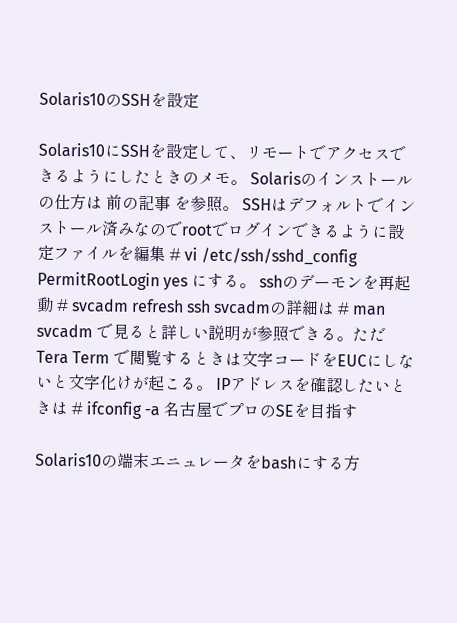Solaris10のSSHを設定

Solaris10にSSHを設定して、リモートでアクセスできるようにしたときのメモ。 Solarisのインストールの仕方は 前の記事 を参照。 SSHはデフォルトでインストール済みなのでrootでログインできるように設定ファイルを編集 # vi /etc/ssh/sshd_config PermitRootLogin yes にする。 sshのデーモンを再起動 # svcadm refresh ssh svcadmの詳細は # man svcadm で見ると詳しい説明が参照できる。ただ Tera Term で閲覧するときは文字コードをEUCにしないと文字化けが起こる。 IPアドレスを確認したいときは # ifconfig -a 名古屋でプロのSEを目指す

Solaris10の端末エニュレータをbashにする方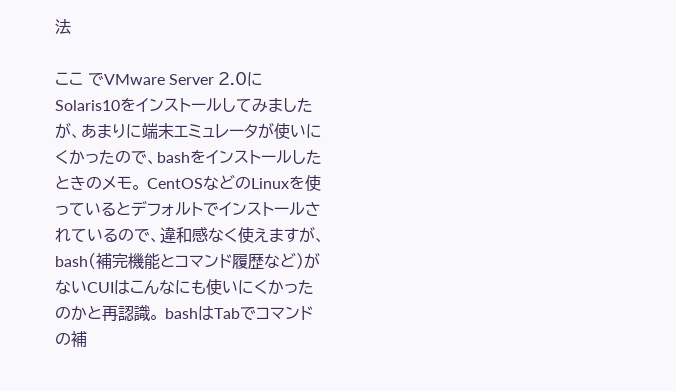法

ここ でVMware Server 2.0にSolaris10をインストールしてみましたが、あまりに端末エミュレータが使いにくかったので、bashをインストールしたときのメモ。 CentOSなどのLinuxを使っているとデフォルトでインストールされているので、違和感なく使えますが、bash(補完機能とコマンド履歴など)がないCUIはこんなにも使いにくかったのかと再認識。 bashはTabでコマンドの補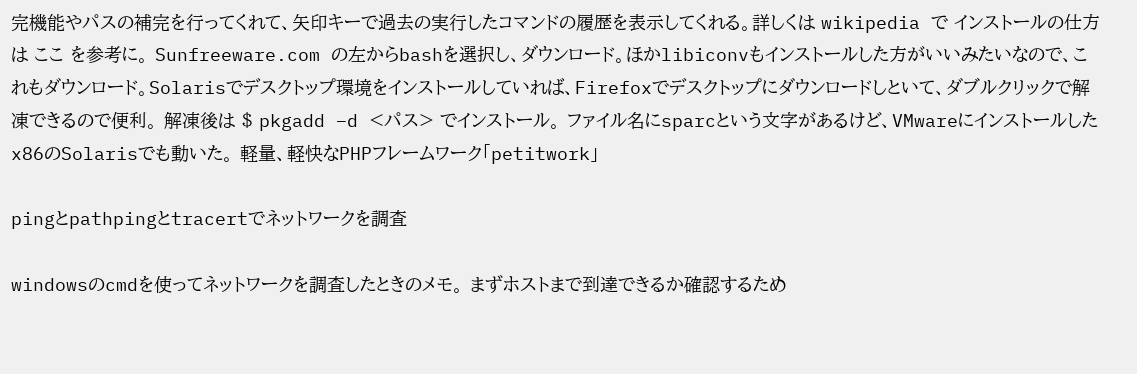完機能やパスの補完を行ってくれて、矢印キーで過去の実行したコマンドの履歴を表示してくれる。詳しくは wikipedia で インストールの仕方は ここ を参考に。 Sunfreeware.com の左からbashを選択し、ダウンロード。ほかlibiconvもインストールした方がいいみたいなので、これもダウンロード。Solarisでデスクトップ環境をインストールしていれば、Firefoxでデスクトップにダウンロードしといて、ダブルクリックで解凍できるので便利。 解凍後は $ pkgadd –d <パス> でインストール。 ファイル名にsparcという文字があるけど、VMwareにインストールしたx86のSolarisでも動いた。 軽量、軽快なPHPフレームワーク「petitwork」

pingとpathpingとtracertでネットワークを調査

windowsのcmdを使ってネットワークを調査したときのメモ。 まずホストまで到達できるか確認するため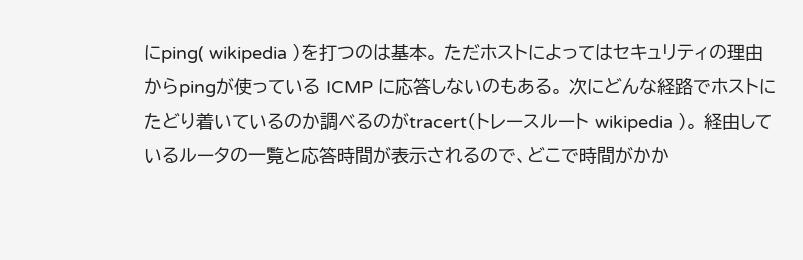にping( wikipedia )を打つのは基本。 ただホストによってはセキュリティの理由からpingが使っている ICMP に応答しないのもある。 次にどんな経路でホストにたどり着いているのか調べるのがtracert(トレースルート wikipedia )。 経由しているルータの一覧と応答時間が表示されるので、どこで時間がかか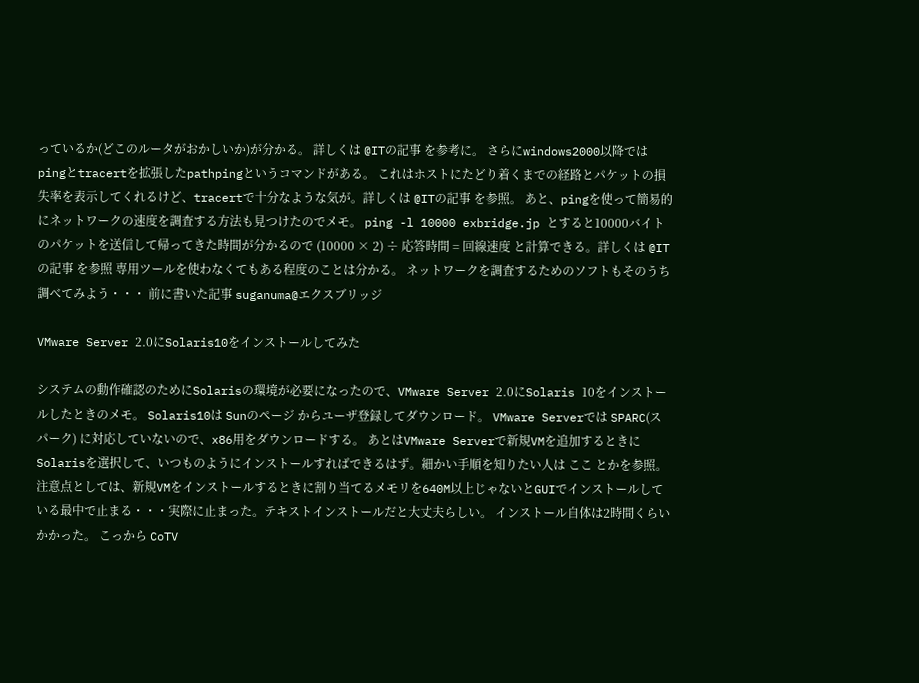っているか(どこのルータがおかしいか)が分かる。 詳しくは @ITの記事 を参考に。 さらにwindows2000以降ではpingとtracertを拡張したpathpingというコマンドがある。 これはホストにたどり着くまでの経路とパケットの損失率を表示してくれるけど、tracertで十分なような気が。詳しくは @ITの記事 を参照。 あと、pingを使って簡易的にネットワークの速度を調査する方法も見つけたのでメモ。 ping -l 10000 exbridge.jp とすると10000バイトのパケットを送信して帰ってきた時間が分かるので (10000 × 2) ÷ 応答時間 = 回線速度 と計算できる。詳しくは @ITの記事 を参照 専用ツールを使わなくてもある程度のことは分かる。 ネットワークを調査するためのソフトもそのうち調べてみよう・・・ 前に書いた記事 suganuma@エクスブリッジ

VMware Server 2.0にSolaris10をインストールしてみた

システムの動作確認のためにSolarisの環境が必要になったので、VMware Server 2.0にSolaris 10をインストールしたときのメモ。 Solaris10は Sunのページ からユーザ登録してダウンロード。 VMware Serverでは SPARC(スパーク) に対応していないので、x86用をダウンロードする。 あとはVMware Serverで新規VMを追加するときにSolarisを選択して、いつものようにインストールすればできるはず。細かい手順を知りたい人は ここ とかを参照。 注意点としては、新規VMをインストールするときに割り当てるメモリを640M以上じゃないとGUIでインストールしている最中で止まる・・・実際に止まった。テキストインストールだと大丈夫らしい。 インストール自体は2時間くらいかかった。 こっから CoTV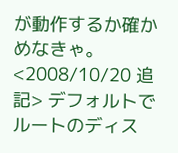が動作するか確かめなきゃ。 <2008/10/20 追記> デフォルトでルートのディス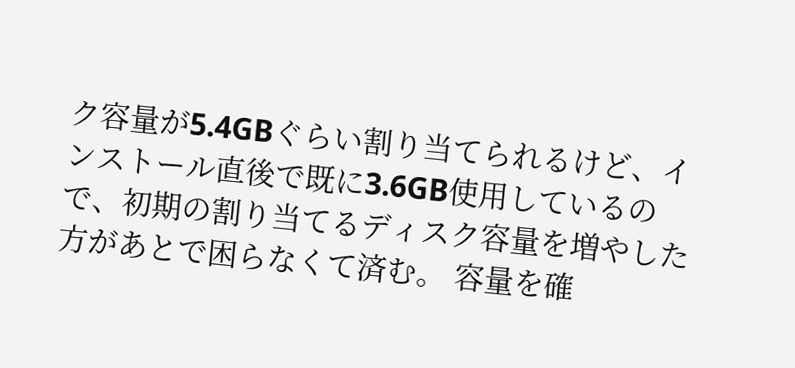ク容量が5.4GBぐらい割り当てられるけど、インストール直後で既に3.6GB使用しているので、初期の割り当てるディスク容量を増やした方があとで困らなくて済む。 容量を確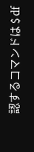認するコマンドは $ df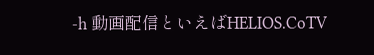-h 動画配信といえばHELIOS.CoTV